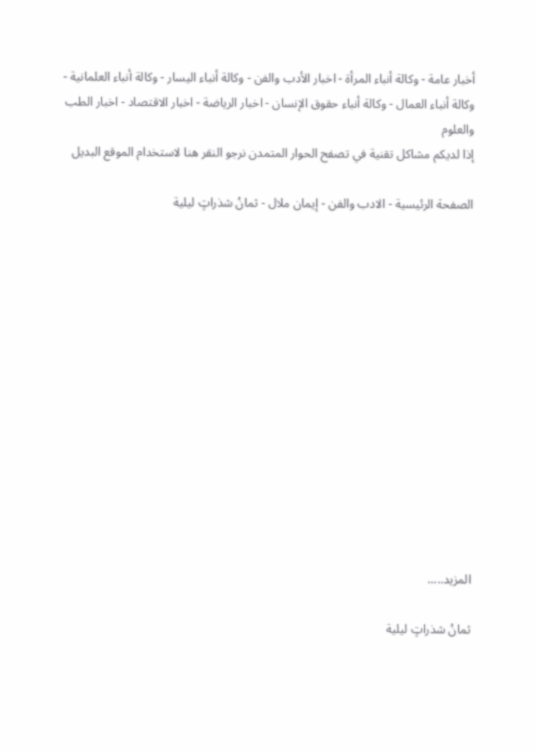أخبار عامة - وكالة أنباء المرأة - اخبار الأدب والفن - وكالة أنباء اليسار - وكالة أنباء العلمانية - وكالة أنباء العمال - وكالة أنباء حقوق الإنسان - اخبار الرياضة - اخبار الاقتصاد - اخبار الطب والعلوم
إذا لديكم مشاكل تقنية في تصفح الحوار المتمدن نرجو النقر هنا لاستخدام الموقع البديل

الصفحة الرئيسية - الادب والفن - إيمان ملال - ثمانُ شذراتٍ ليلية














المزيد.....

ثمانُ شذراتٍ ليلية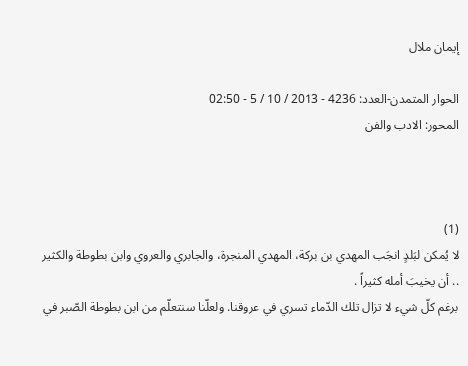إيمان ملال

الحوار المتمدن-العدد: 4236 - 2013 / 10 / 5 - 02:50
المحور: الادب والفن



(1)
لا يُمكن لبَلدٍ انجَب المهدي بن بركة، المهدي المنجرة، والجابري والعروي وابن بطوطة والكثير .. أن يخيبَ أمله كثيراً .
برغم كلّ شيء لا تزال تلك الدّماء تسري في عروقنا. ولعلّنا سنتعلّم من ابن بطوطة الصّبر في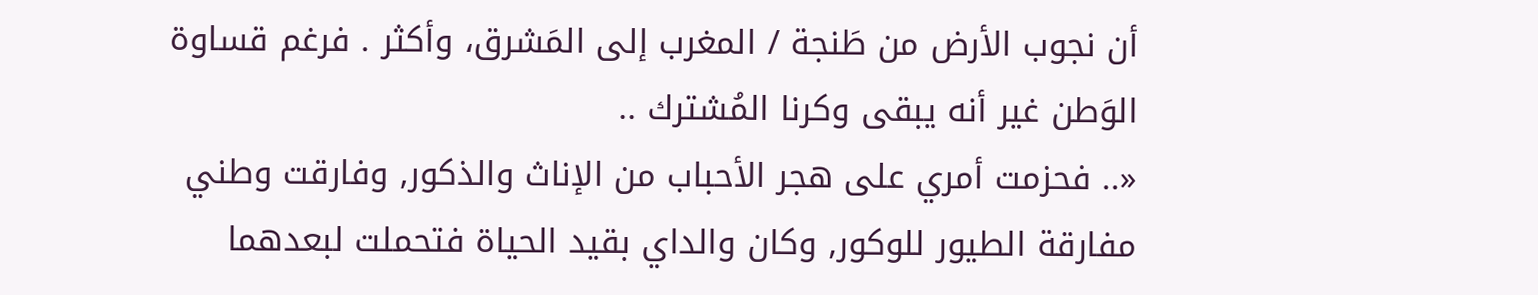أن نجوب الأرض من طَنجة / المغرب إلى المَشرق، وأكثر . فرغم قساوة الوَطن غير أنه يبقى وكرنا المُشترك ..
«.. فحزمت أمري على هجر الأحباب من الإناث والذكور, وفارقت وطني مفارقة الطيور للوكور, وكان والداي بقيد الحياة فتحملت لبعدهما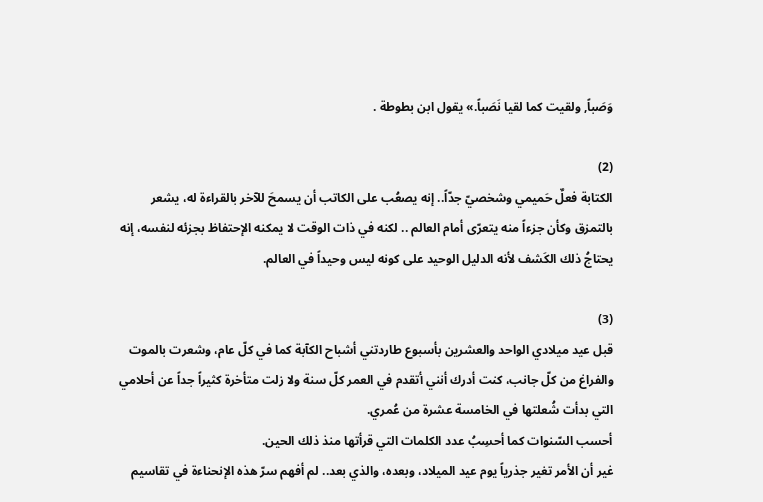وَصَباً, ولقيت كما لقيا نَصَباً.» يقول ابن بطوطة .

(2)
الكتابة فعلٌ حَميمي وشخصيّ جدّاً.. إنه يصعُب على الكاتب أن يسمحَ للآخر بالقراءة له، يشعر بالتمزق وكأن جزءاً منه يتعرّى أمام العالم .. لكنه في ذات الوقت لا يمكنه الإحتفاظ بجزئه لنفسه، إنه يحتاجُ ذلك الكَشف لأنه الدليل الوحيد على كونه ليس وحيداً في العالم.

(3)
قبل عيد ميلادي الواحد والعشرين بأسبوع طاردتني أشباح الكآبة كما في كلّ عام، وشعرت بالموت والفراغ من كلّ جانب، كنت أدرك أنني أتقدم في العمر كلّ سنة ولا زلت متأخرة كثيراً جداً عن أحلامي التي بدأت شُعلتها في الخامسة عشرة من عُمري.
أحسب السّنوات كما أحسِبُ عدد الكلمات التي قرأتها منذ ذلك الحين.
غير أن الأمر تغير جذرياً يوم عيد الميلاد، وبعده، والذي بعد.. لم أفهم سرّ هذه الإنحناءة في تقاسيم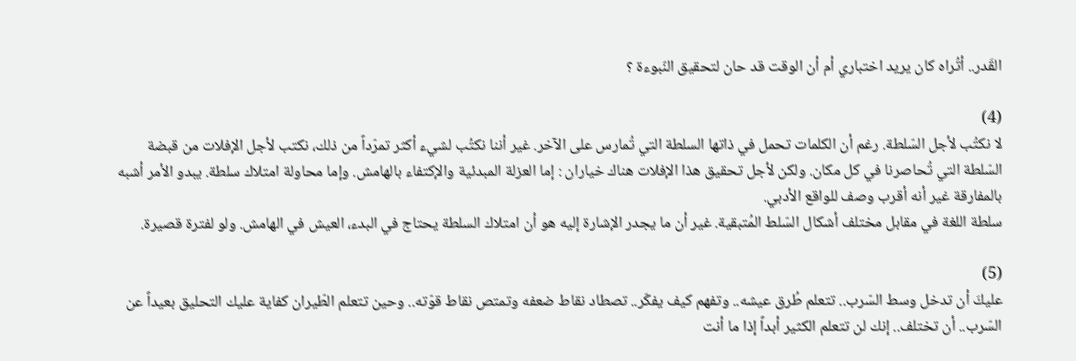القَدر.. أتُراه كان يريد اختباري أم أن الوقت قد حان لتحقيق النّبوءة ؟

(4)
لا نكتُب لأجل السّلطة. رغم أن الكلمات تحمل في ذاتها السلطة التي تُمارس على الآخر. غير أننا نكتُب لشيء أكثر تمرّداً من ذلك، نكتب لأجل الإفلات من قبضة السّلطة التي تُحاصرنا في كل مكان. ولكن لأجل تحقيق هذا الإفلات هناك خياران : إما العزلة المبدئية والإكتفاء بالهامش. وإما محاولة امتلاك سلطة. يبدو الأمر أشبه بالمفارقة غير أنه أقرب وصف للواقع الأدبي.
سلطة اللغة في مقابل مختلف أشكال السّلط المُتبقية. غير أن ما يجدر الإشارة إليه هو أن امتلاك السلطة يحتاج في البدء، العيش في الهامش. ولو لفترة قصيرة.

(5)
عليكَ أن تدخل وسط السّرب.. تتعلم طُرق عيشه.. وتفهم كيف يفكّر.. تصطاد نقاط ضعفه وتمتص نقاط قوّته.. وحين تتعلم الطّيران كفاية عليك التحليق بعيداً عن السّرب.. أن تختلف.. إنك لن تتعلم الكثير أبداً إذا ما أنت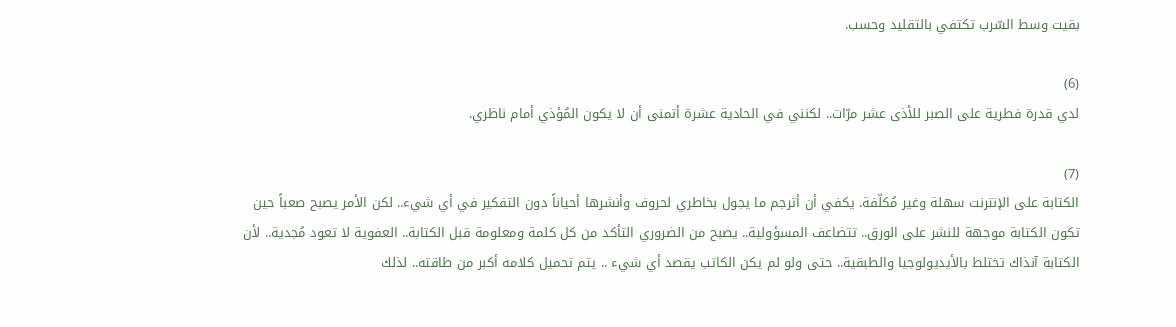بقيت وسط السّرب تكتفي بالتقليد وحسب.

(6)
لدي قدرة فطرية على الصبر للأذى عشر مرّات.. لكنني في الحادية عشرة أتمنى أن لا يكون المُؤذي أمام ناظري.

(7)
الكتابة على الإنترنت سهلة وغير مُكلّفة. يكفي أن أترجم ما يجول بخاطري لحروف وأنشرها أحياناً دون التفكير في أي شيء.. لكن الأمر يصبح صعباً حين تكون الكتابة موجهة للنشر على الورق.. تتضاعف المسؤولية.. يصبح من الضروري التأكد من كل كلمة ومعلومة قبل الكتابة.. العفوية لا تعود مُجدية.. لأن الكتابة آنذاك تختلط بالأيديولوجيا والطبقية.. حتى ولو لم يكن الكاتب يقصد أي شيء .. يتم تحميل كلامه أكبر من طاقته.. لذلك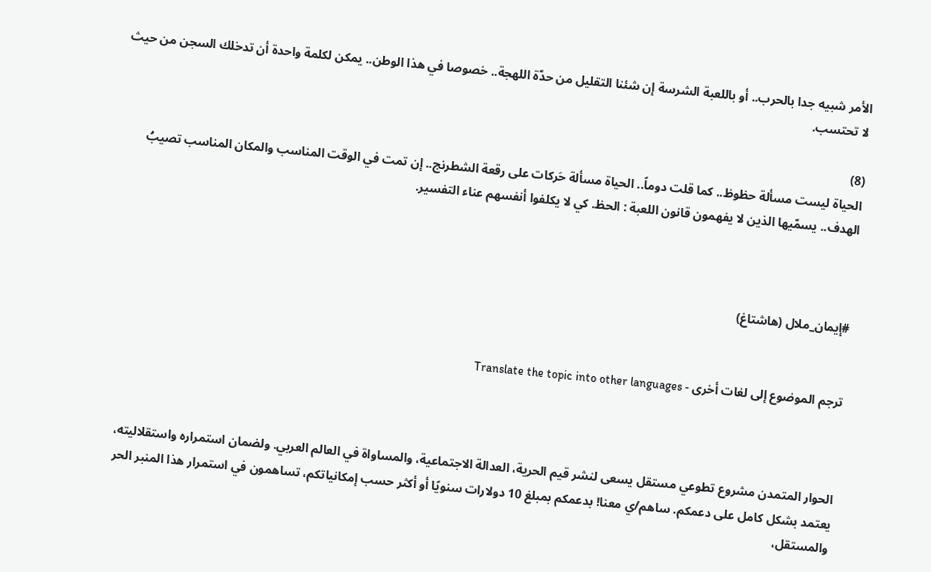الأمر شبيه جدا بالحرب.. أو باللعبة الشرسة إن شئنا التقليل من حدّة اللهجة.. خصوصا في هذا الوطن.. يمكن لكلمة واحدة أن تدخلك السجن من حيث لا تحتسب.

(8)
الحياة ليست مسألة حظوظ.. كما قلت دوماً.. الحياة مسألة حَركات على رقعة الشطرنج.. إن تمت في الوقت المناسب والمكان المناسب تصيبُ الهدف.. يسمّيها الذين لا يفهمون قانون اللعبة : الحظ. كي لا يكلفوا أنفسهم عناء التفسير.



#إيمان_ملال (هاشتاغ)


ترجم الموضوع إلى لغات أخرى - Translate the topic into other languages



الحوار المتمدن مشروع تطوعي مستقل يسعى لنشر قيم الحرية، العدالة الاجتماعية، والمساواة في العالم العربي. ولضمان استمراره واستقلاليته، يعتمد بشكل كامل على دعمكم. ساهم/ي معنا! بدعمكم بمبلغ 10 دولارات سنويًا أو أكثر حسب إمكانياتكم، تساهمون في استمرار هذا المنبر الحر والمستقل،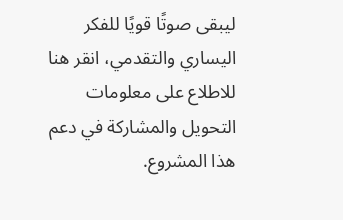ليبقى صوتًا قويًا للفكر اليساري والتقدمي، انقر هنا للاطلاع على معلومات التحويل والمشاركة في دعم هذا المشروع.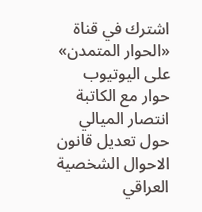اشترك في قناة «الحوار المتمدن» على اليوتيوب
حوار مع الكاتبة انتصار الميالي حول تعديل قانون الاحوال الشخصية العراقي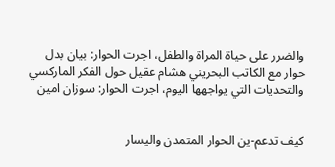والضرر على حياة المراة والطفل، اجرت الحوار: بيان بدل
حوار مع الكاتب البحريني هشام عقيل حول الفكر الماركسي والتحديات التي يواجهها اليوم، اجرت الحوار: سوزان امين


كيف تدعم-ين الحوار المتمدن واليسار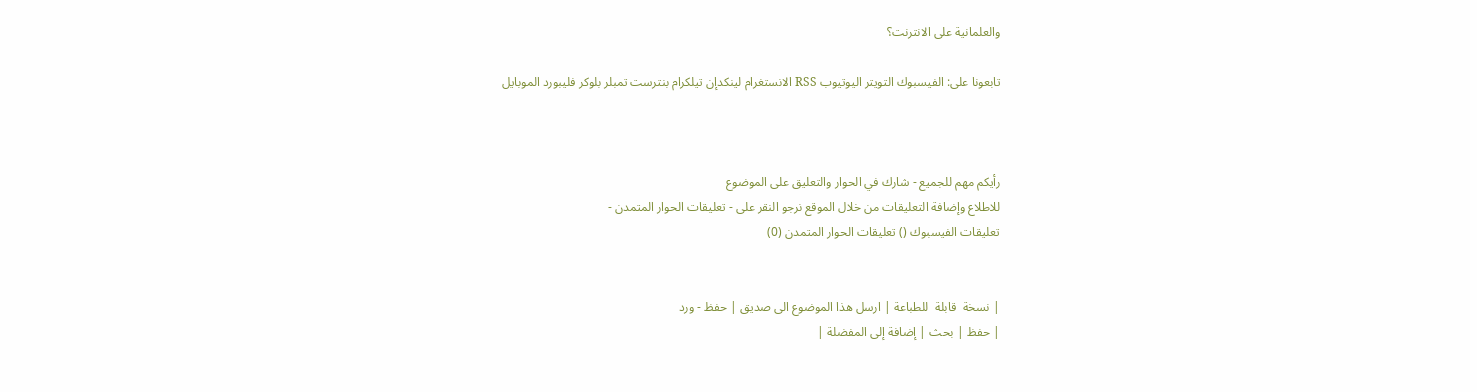والعلمانية على الانترنت؟

تابعونا على: الفيسبوك التويتر اليوتيوب RSS الانستغرام لينكدإن تيلكرام بنترست تمبلر بلوكر فليبورد الموبايل



رأيكم مهم للجميع - شارك في الحوار والتعليق على الموضوع
للاطلاع وإضافة التعليقات من خلال الموقع نرجو النقر على - تعليقات الحوار المتمدن -
تعليقات الفيسبوك () تعليقات الحوار المتمدن (0)


| نسخة  قابلة  للطباعة | ارسل هذا الموضوع الى صديق | حفظ - ورد
| حفظ | بحث | إضافة إلى المفضلة |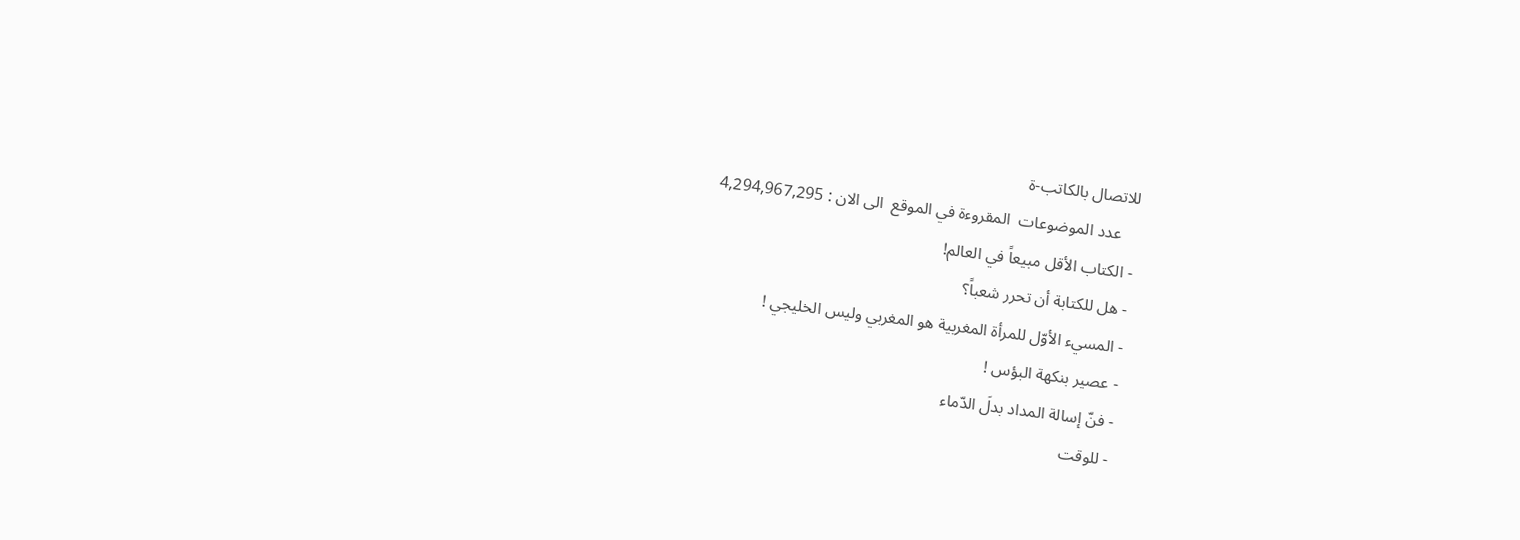للاتصال بالكاتب-ة
    عدد الموضوعات  المقروءة في الموقع  الى الان : 4,294,967,295
- الكتاب الأقل مبيعاً في العالم!
- هل للكتابة أن تحرر شعباً؟
- المسيء الأوّل للمرأة المغربية هو المغربي وليس الخليجي !
- عصير بنكهة البؤس !
- فنّ إسالة المداد بدلَ الدّماء
- للوقت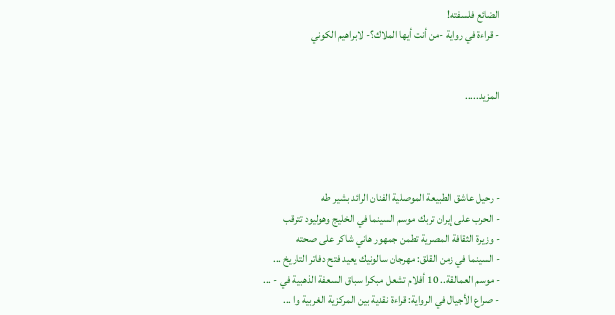الضائع فلسفته!
- قراءة في رواية -من أنت أيها الملاك؟- لابراهيم الكوني


المزيد.....




- رحيل عاشق الطبيعة الموصلية الفنان الرائد بشير طه
- الحرب على إيران تربك موسم السينما في الخليج وهوليود تترقب
- وزيرة الثقافة المصرية تطمن جمهور هاني شاكر على صحته
- السينما في زمن القلق: مهرجان سالونيك يعيد فتح دفاتر التاريخ ...
- موسم العمالقة.. 10 أفلام تشعل مبكرا سباق السعفة الذهبية في - ...
- صراع الأجيال في الرواية: قراءة نقدية بين المركزية الغربية وا ...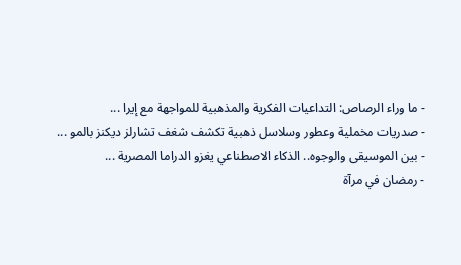- ما وراء الرصاص: التداعيات الفكرية والمذهبية للمواجهة مع إيرا ...
- صدريات مخملية وعطور وسلاسل ذهبية تكشف شغف تشارلز ديكنز بالمو ...
- بين الموسيقى والوجوه.. الذكاء الاصطناعي يغزو الدراما المصرية ...
- رمضان في مرآة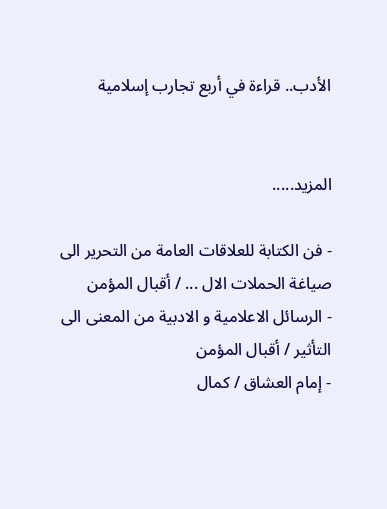الأدب.. قراءة في أربع تجارب إسلامية


المزيد.....

- فن الكتابة للعلاقات العامة من التحرير الى صياغة الحملات الال ... / أقبال المؤمن
- الرسائل الاعلامية و الادبية من المعنى الى التأثير / أقبال المؤمن
- إمام العشاق / كمال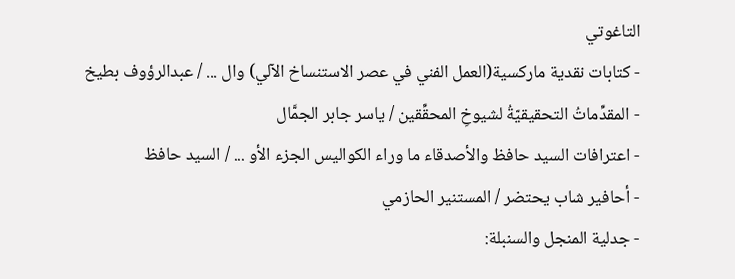التاغوتي
- كتابات نقدية ماركسية(العمل الفني في عصر الاستنساخ الآلي) وال ... / عبدالرؤوف بطيخ
- المقدِّماتُ التحقيقيّةُ لشيوخِ المحقِّقين / ياسر جابر الجمَّال
- اعترافات السيد حافظ والأصدقاء ما وراء الكواليس الجزء الأو ... / السيد حافظ
- أحافير شاب يحتضر / المستنير الحازمي
- جدلية المنجل والسنبلة: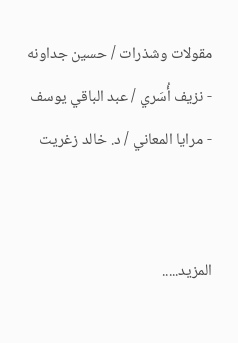مقولات وشذرات / حسين جداونه
- نزيف أُسَري / عبد الباقي يوسف
- مرايا المعاني / د. خالد زغريت


المزيد.....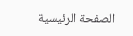الصفحة الرئيسية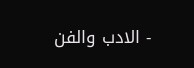- الادب والفن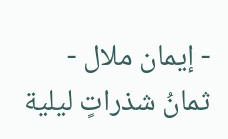- إيمان ملال - ثمانُ شذراتٍ ليلية